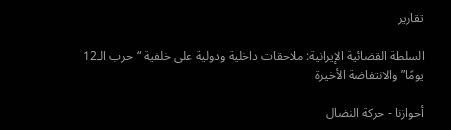تقارير

السلطة القضائية الإيرانية: ملاحقات داخلية ودولية على خلفية “حرب الـ12 يومًا” والانتفاضة الأخيرة

أحوازنا - حركة النضال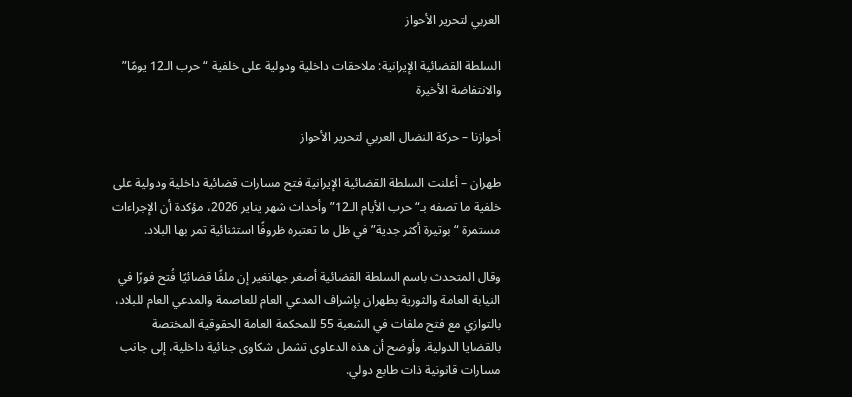العربي لتحرير الأحواز

السلطة القضائية الإيرانية: ملاحقات داخلية ودولية على خلفية “حرب الـ12 يومًا” والانتفاضة الأخيرة

أحوازنا – حركة النضال العربي لتحرير الأحواز

طهران – أعلنت السلطة القضائية الإيرانية فتح مسارات قضائية داخلية ودولية على خلفية ما تصفه بـ“حرب الأيام الـ12” وأحداث شهر يناير 2026، مؤكدة أن الإجراءات مستمرة “بوتيرة أكثر جدية” في ظل ما تعتبره ظروفًا استثنائية تمر بها البلاد.

وقال المتحدث باسم السلطة القضائية أصغر جهانغير إن ملفًا قضائيًا فُتح فورًا في النيابة العامة والثورية بطهران بإشراف المدعي العام للعاصمة والمدعي العام للبلاد، بالتوازي مع فتح ملفات في الشعبة 55 للمحكمة العامة الحقوقية المختصة بالقضايا الدولية. وأوضح أن هذه الدعاوى تشمل شكاوى جنائية داخلية، إلى جانب مسارات قانونية ذات طابع دولي.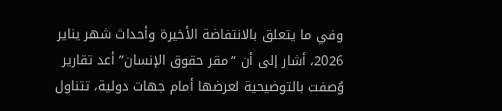وفي ما يتعلق بالانتفاضة الأخيرة وأحداث شهر يناير 2026، أشار إلى أن “مقر حقوق الإنسان” أعد تقارير وُصفت بالتوضيحية لعرضها أمام جهات دولية، تتناول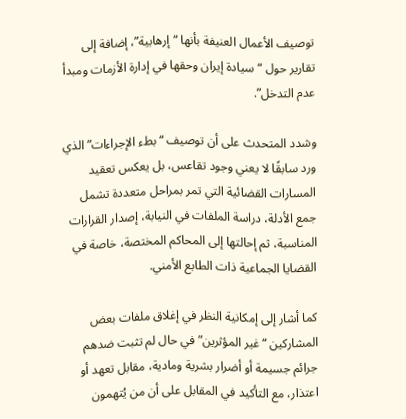توصيف الأعمال العنيفة بأنها “إرهابية”، إضافة إلى تقارير حول “سيادة إيران وحقها في إدارة الأزمات ومبدأ عدم التدخل”.

وشدد المتحدث على أن توصيف “بطء الإجراءات” الذي ورد سابقًا لا يعني وجود تقاعس، بل يعكس تعقيد المسارات القضائية التي تمر بمراحل متعددة تشمل جمع الأدلة، دراسة الملفات في النيابة، إصدار القرارات المناسبة، ثم إحالتها إلى المحاكم المختصة، خاصة في القضايا الجماعية ذات الطابع الأمني.

كما أشار إلى إمكانية النظر في إغلاق ملفات بعض المشاركين “غير المؤثرين” في حال لم تثبت ضدهم جرائم جسيمة أو أضرار بشرية ومادية، مقابل تعهد أو اعتذار، مع التأكيد في المقابل على أن من يُتهمون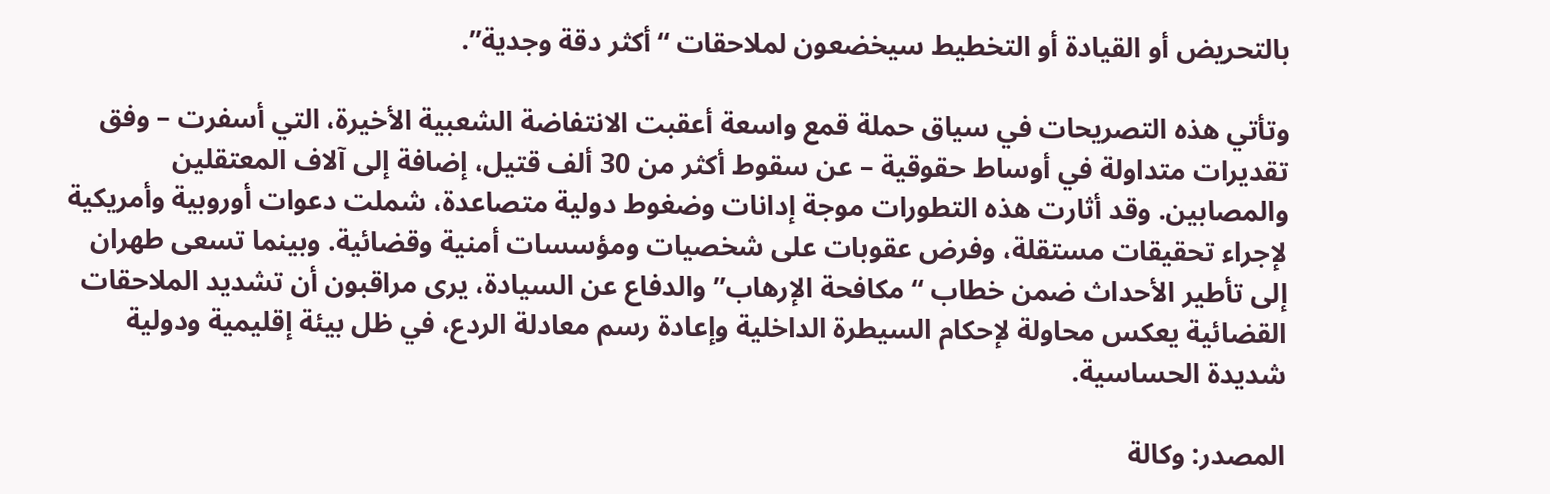بالتحريض أو القيادة أو التخطيط سيخضعون لملاحقات “أكثر دقة وجدية”.

وتأتي هذه التصريحات في سياق حملة قمع واسعة أعقبت الانتفاضة الشعبية الأخيرة، التي أسفرت – وفق تقديرات متداولة في أوساط حقوقية – عن سقوط أكثر من 30 ألف قتيل، إضافة إلى آلاف المعتقلين والمصابين. وقد أثارت هذه التطورات موجة إدانات وضغوط دولية متصاعدة، شملت دعوات أوروبية وأمريكية لإجراء تحقيقات مستقلة، وفرض عقوبات على شخصيات ومؤسسات أمنية وقضائية. وبينما تسعى طهران إلى تأطير الأحداث ضمن خطاب “مكافحة الإرهاب” والدفاع عن السيادة، يرى مراقبون أن تشديد الملاحقات القضائية يعكس محاولة لإحكام السيطرة الداخلية وإعادة رسم معادلة الردع، في ظل بيئة إقليمية ودولية شديدة الحساسية.

المصدر: وكالة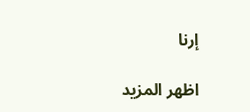إرنا

اظهر المزيد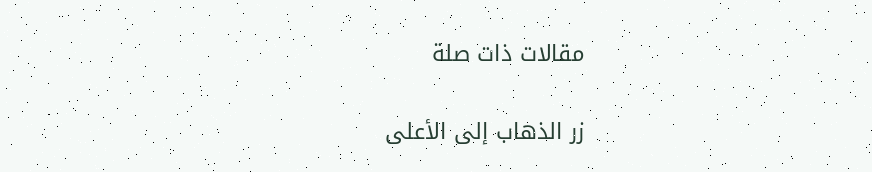مقالات ذات صلة

زر الذهاب إلى الأعلى